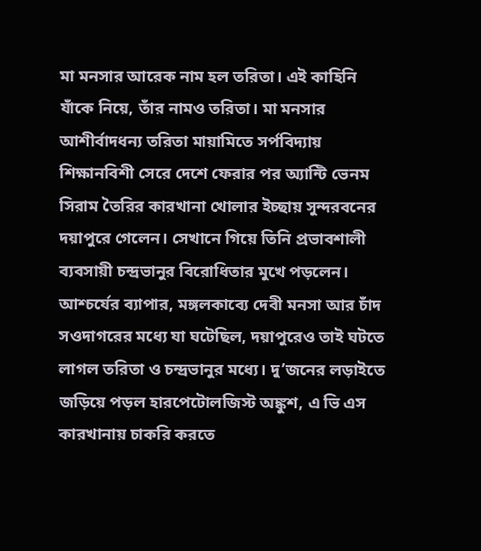মা মনসার আরেক নাম হল তরিতা। এই কাহিনি যাঁকে নিয়ে, তাঁর নামও তরিতা। মা মনসার আশীর্বাদধন্য তরিতা মায়ামিতে সর্পবিদ্যায় শিক্ষানবিশী সেরে দেশে ফেরার পর অ্যান্টি ভেনম সিরাম তৈরির কারখানা খোলার ইচ্ছায় সুন্দরবনের দয়াপুরে গেলেন। সেখানে গিয়ে তিনি প্রভাবশালী ব্যবসায়ী চন্দ্রভানুর বিরোধিতার মুখে পড়লেন। আশ্চর্যের ব্যাপার, মঙ্গলকাব্যে দেবী মনসা আর চাঁদ সওদাগরের মধ্যে যা ঘটেছিল, দয়াপুরেও তাই ঘটতে লাগল তরিতা ও চন্দ্রভানুর মধ্যে। দু’জনের লড়াইতে জড়িয়ে পড়ল হারপেটোলজিস্ট অঙ্কুশ, এ ভি এস কারখানায় চাকরি করতে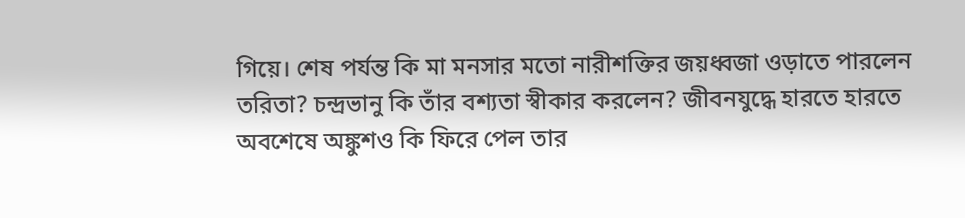গিয়ে। শেষ পর্যন্ত কি মা মনসার মতো নারীশক্তির জয়ধ্বজা ওড়াতে পারলেন তরিতা? চন্দ্রভানু কি তাঁর বশ্যতা স্বীকার করলেন? জীবনযুদ্ধে হারতে হারতে অবশেষে অঙ্কুশও কি ফিরে পেল তার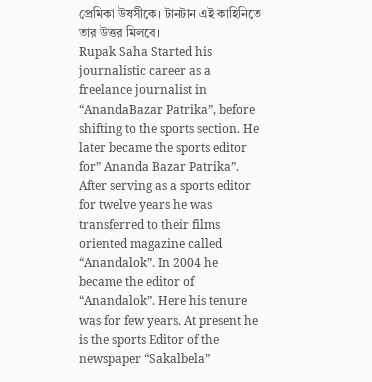প্রেমিকা উষসীকে। টানটান এই কাহিনিতে তার উত্তর মিলবে।
Rupak Saha Started his journalistic career as a freelance journalist in “AnandaBazar Patrika”, before shifting to the sports section. He later became the sports editor for” Ananda Bazar Patrika”. After serving as a sports editor for twelve years he was transferred to their films oriented magazine called “Anandalok”. In 2004 he became the editor of “Anandalok”. Here his tenure was for few years. At present he is the sports Editor of the newspaper “Sakalbela”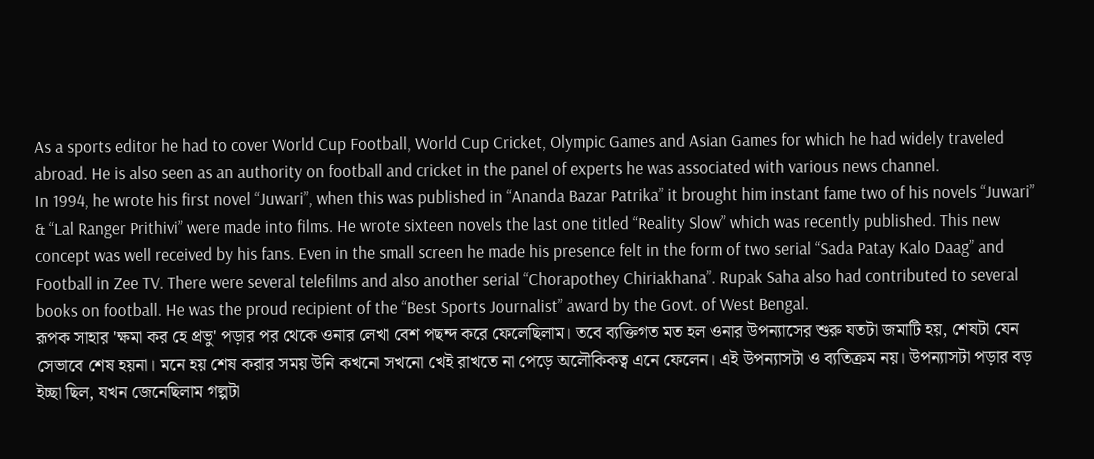As a sports editor he had to cover World Cup Football, World Cup Cricket, Olympic Games and Asian Games for which he had widely traveled abroad. He is also seen as an authority on football and cricket in the panel of experts he was associated with various news channel.
In 1994, he wrote his first novel “Juwari”, when this was published in “Ananda Bazar Patrika” it brought him instant fame two of his novels “Juwari” & “Lal Ranger Prithivi” were made into films. He wrote sixteen novels the last one titled “Reality Slow” which was recently published. This new concept was well received by his fans. Even in the small screen he made his presence felt in the form of two serial “Sada Patay Kalo Daag” and Football in Zee TV. There were several telefilms and also another serial “Chorapothey Chiriakhana”. Rupak Saha also had contributed to several books on football. He was the proud recipient of the “Best Sports Journalist” award by the Govt. of West Bengal.
রূপক সাহার 'ক্ষমা কর হে প্রভু' পড়ার পর থেকে ওনার লেখা বেশ পছন্দ করে ফেলেছিলাম। তবে ব্যক্তিগত মত হল ওনার উপন্যাসের শুরু যতটা জমাটি হয়, শেষটা যেন সেভাবে শেষ হয়না। মনে হয় শেষ করার সময় উনি কখনো সখনো খেই রাখতে না পেড়ে অলৌকিকত্ব এনে ফেলেন। এই উপন্যাসটা ও ব্যতিক্রম নয়। উপন্যাসটা পড়ার বড় ইচ্ছা ছিল, যখন জেনেছিলাম গল্পটা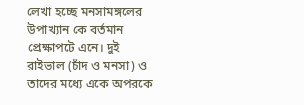লেখা হচ্ছে মনসামঙ্গলের উপাখ্যান কে বর্তমান প্রেক্ষাপটে এনে। দুই রাইভাল (চাঁদ ও মনসা) ও তাদের মধ্যে একে অপরকে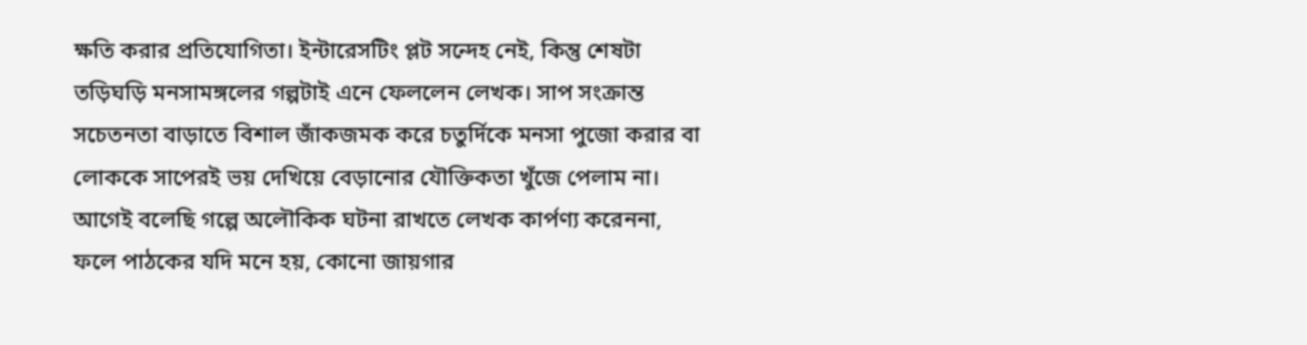ক্ষতি করার প্রতিযোগিতা। ইন্টারেসটিং প্লট সন্দেহ নেই, কিন্তু শেষটা তড়িঘড়ি মনসামঙ্গলের গল্পটাই এনে ফেললেন লেখক। সাপ সংক্রান্ত সচেতনতা বাড়াতে বিশাল জাঁকজমক করে চতুর্দিকে মনসা পুজো করার বা লোককে সাপেরই ভয় দেখিয়ে বেড়ানোর যৌক্তিকতা খুঁজে পেলাম না। আগেই বলেছি গল্পে অলৌকিক ঘটনা রাখতে লেখক কার্পণ্য করেননা, ফলে পাঠকের যদি মনে হয়, কোনো জায়গার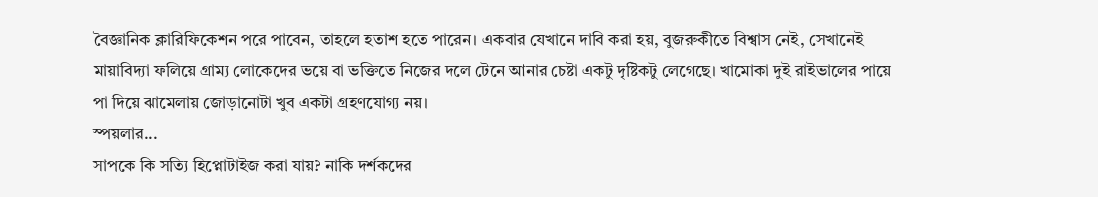বৈজ্ঞানিক ক্লারিফিকেশন পরে পাবেন, তাহলে হতাশ হতে পারেন। একবার যেখানে দাবি করা হয়, বুজরুকীতে বিশ্বাস নেই, সেখানেই মায়াবিদ্যা ফলিয়ে গ্রাম্য লোকেদের ভয়ে বা ভক্তিতে নিজের দলে টেনে আনার চেষ্টা একটু দৃষ্টিকটু লেগেছে। খামোকা দুই রাইভালের পায়ে পা দিয়ে ঝামেলায় জোড়ানোটা খুব একটা গ্রহণযোগ্য নয়।
স্পয়লার...
সাপকে কি সত্যি হিপ্নোটাইজ করা যায়? নাকি দর্শকদের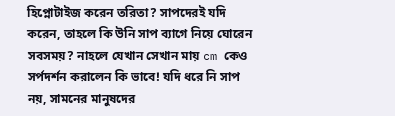হিপ্নোটাইজ করেন তরিতা? সাপদেরই যদি করেন, তাহলে কি উনি সাপ ব্যাগে নিয়ে ঘোরেন সবসময়? নাহলে যেখান সেখান মায় cm কেও সর্পদর্শন করালেন কি ভাবে! যদি ধরে নি সাপ নয়, সামনের মানুষদের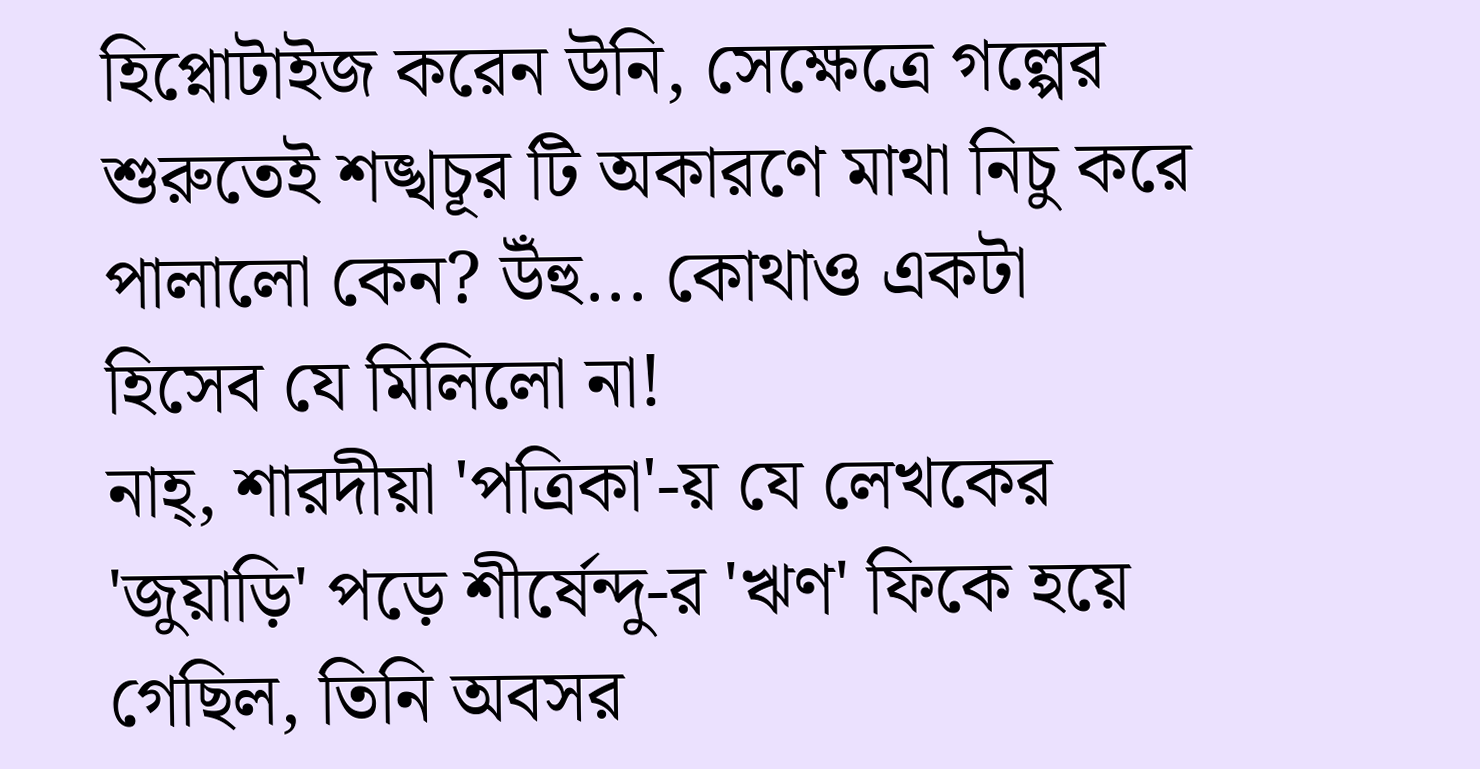হিপ্নোটাইজ করেন উনি, সেক্ষেত্রে গল্পের শুরুতেই শঙ্খচূর টি অকারণে মাথা নিচু করে পালালো কেন? উঁহু... কোথাও একটা হিসেব যে মিলিলো না!
নাহ্, শারদীয়া 'পত্রিকা'-য় যে লেখকের 'জুয়াড়ি' পড়ে শীর্ষেন্দু-র 'ঋণ' ফিকে হয়ে গেছিল, তিনি অবসর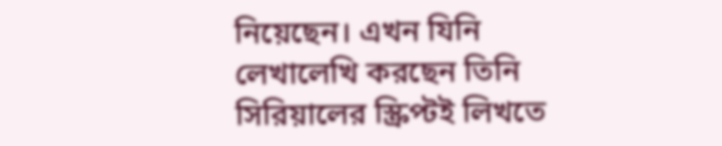নিয়েছেন। এখন যিনি লেখালেখি করছেন তিনি সিরিয়ালের স্ক্রিপ্টই লিখতে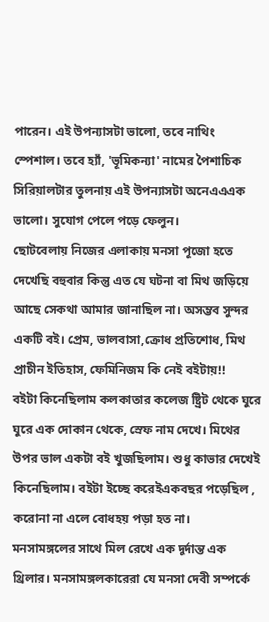পারেন। এই উপন্যাসটা ভালো, তবে নাথিং স্পেশাল। তবে হ্যাঁ, 'ভূমিকন্যা' নামের পৈশাচিক সিরিয়ালটার তুলনায় এই উপন্যাসটা অনেএএএক ভালো। সুযোগ পেলে পড়ে ফেলুন।
ছোটবেলায় নিজের এলাকায় মনসা পূজো হতে দেখেছি বহুবার কিন্তু এত যে ঘটনা বা মিথ জড়িয়ে আছে সেকথা আমার জানাছিল না। অসম্ভব সুন্দর একটি বই। প্রেম, ভালবাসা,ক্রোধ প্রতিশোধ, মিথ প্রাচীন ইতিহাস, ফেমিনিজম কি নেই বইটায়!!
বইটা কিনেছিলাম কলকাতার কলেজ ষ্ট্রিট থেকে ঘুরে ঘুরে এক দোকান থেকে, স্রেফ নাম দেখে। মিথের উপর ভাল একটা বই খুজছিলাম। শুধু কাভার দেখেই কিনেছিলাম। বইটা ইচ্ছে করেইএকবছর পড়েছিল , করোনা না এলে বোধহয় পড়া হত না।
মনসামঙ্গলের সাথে মিল রেখে এক দূর্দান্ত এক থ্রিলার। মনসামঙ্গলকারেরা যে মনসা দেবী সম্পর্কে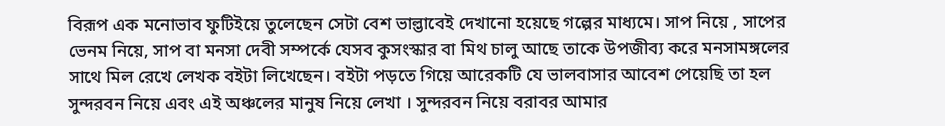বিরূপ এক মনোভাব ফুটিইয়ে তুলেছেন সেটা বেশ ভাল্ভাবেই দেখানো হয়েছে গল্পের মাধ্যমে। সাপ নিয়ে , সাপের ভেনম নিয়ে, সাপ বা মনসা দেবী সম্পর্কে যেসব কুসংস্কার বা মিথ চালু আছে তাকে উপজীব্য করে মনসামঙ্গলের সাথে মিল রেখে লেখক বইটা লিখেছেন। বইটা পড়তে গিয়ে আরেকটি যে ভালবাসার আবেশ পেয়েছি তা হল সুন্দরবন নিয়ে এবং এই অঞ্চলের মানুষ নিয়ে লেখা । সুন্দরবন নিয়ে বরাবর আমার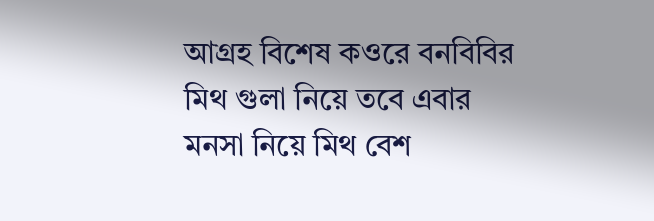আগ্রহ বিশেষ কওরে বনবিবির মিথ গুলা নিয়ে তবে এবার মনসা নিয়ে মিথ বেশ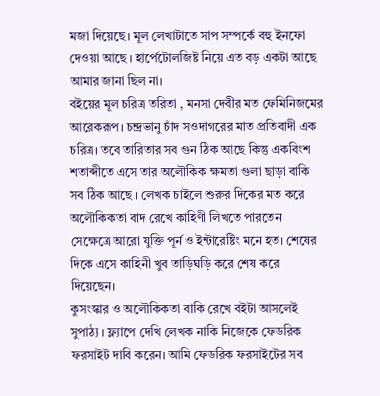মজা দিয়েছে। মূল লেখাটাতে সাপ সম্পর্কে বহু ইনফো দেওয়া আছে । হার্পেটোলজিষ্ট নিয়ে এত বড় একটা আছে আমার জানা ছিল না।
বইয়ের মূল চরিত্র তরিতা , মনসা দেবীর মত ফেমিনিজমের আরেকরূপ। চন্দ্রভানু চাঁদ সওদাগরের মাত প্রতিবাদী এক চরিত্র। তবে তারিতার সব গুন ঠিক আছে কিন্তু একবিংশ শতাব্দীতে এসে তার অলৌকিক ক্ষমতা গুলা ছাড়া বাকি সব ঠিক আছে । লেখক চাইলে শুরুর দিকের মত করে অলৌকিকতা বাদ রেখে কাহিণী লিখতে পারতেন সেক্ষেত্রে আরো যুক্তি পূর্ন ও ইন্টারেষ্টিং মনে হত। শেষের দিকে এসে কাহিনী খুব তাড়িঘড়ি করে শেষ করে দিয়েছেন।
কুসংস্কার ও অলৌকিকতা বাকি রেখে বইটা আসলেই সুপাঠ্য । ফ্ল্যাপে দেখি লেখক নাকি নিজেকে ফেডরিক ফরসাইট দাবি করেন। আমি ফেডরিক ফরসাইটের সব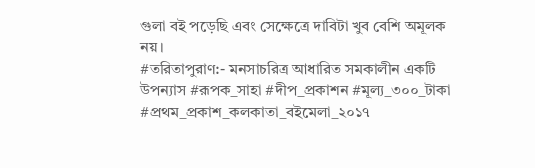গুলা বই পড়েছি এবং সেক্ষেত্রে দাবিটা খুব বেশি অমূলক নয়।
#তরিতাপুরাণ:- মনসাচরিত্র আধারিত সমকালীন একটি উপন্যাস #রূপক_সাহা #দীপ_প্রকাশন #মূল্য_৩০০_টাকা #প্রথম_প্রকাশ_কলকাতা_বইমেলা_২০১৭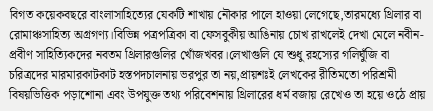বিগত কয়েকবছরে বাংলাসাহিত্যের যেকটি শাখায় নৌকার পালে হাওয়া লেগেছে,তারমধ্যে থ্রিলার বা রোমাঞ্চসাহিত্য অগ্রগণ্য।বিভিন্ন পত্রপত্রিকা বা ফেসবুকীয় আঙিনায় চোখ রাখলেই দেখা মেলে নবীন-প্রবীণ সাহিত্যিকদের নবতম থ্রিলারগুলির খোঁজখবর।লেখাগুলি যে শুধু রহস্যের গলিঘুঁজি বা চরিত্রদের মারমারকাটকাট হস্তপদচালনায় ভরপুর তা নয়,প্রায়শঃই লেখকের রীতিমতো পরিশ্রমী বিষয়ভিত্তিক পড়াশোনা এবং উপযুক্ত তথ্য পরিবেশনায় থ্রিলারের ধর্ম বজায় রেখেও তা হয়ে ওঠে প্রায়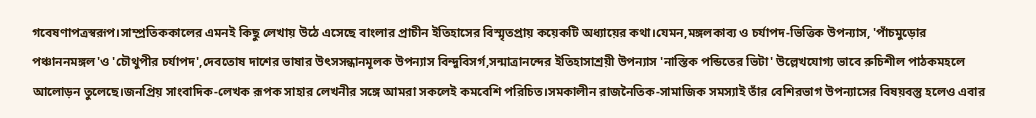গবেষণাপত্রস্বরূপ।সাম্প্রতিককালের এমনই কিছু লেখায় উঠে এসেছে বাংলার প্রাচীন ইতিহাসের বিস্মৃতপ্রায় কয়েকটি অধ্যায়ের কথা।যেমন,মঙ্গলকাব্য ও চর্যাপদ-ভিত্তিক উপন্যাস, 'পাঁচমুড়োর পঞ্চাননমঙ্গল'ও 'চৌথুপীর চর্যাপদ',দেবতোষ দাশের ভাষার উৎসসন্ধানমূলক উপন্যাস বিন্দুবিসর্গ,সন্মাত্রানন্দের ইতিহাসাশ্রয়ী উপন্যাস 'নাস্তিক পন্ডিতের ভিটা' উল্লেখযোগ্য ভাবে রুচিশীল পাঠকমহলে আলোড়ন তুলেছে।জনপ্রিয় সাংবাদিক-লেখক রূপক সাহার লেখনীর সঙ্গে আমরা সকলেই কমবেশি পরিচিত।সমকালীন রাজনৈতিক-সামাজিক সমস্যাই তাঁর বেশিরভাগ উপন্যাসের বিষয়বস্তু হলেও এবার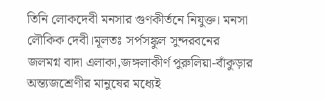তিনি লোকদেবী মনসার গুণকীর্তনে নিযুক্ত। মনসা লৌকিক দেবী।মূলতঃ সর্পসঙ্কুল সুন্দরবনের জলমগ্ন বাদা এলাকা,জঙ্গলাকীর্ণ পুরুলিয়া-বাঁকুড়ার অন্ত্যজশ্রেণীর মানুষের মধ্যেই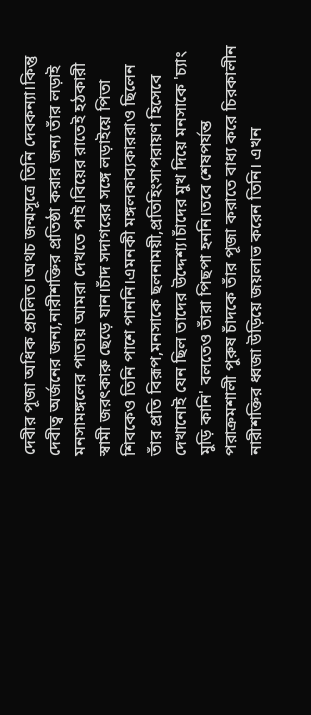দেবীর পূজা অধিক প্রচলিত।অথচ জন্মসূত্রে তিনি দেবকন্যা।কিন্তু দেবীত্ব অর্জনের জন্য,নারীশক্তির প্রতিষ্ঠা করার জন্য তাঁর লড়াই মনসামঙ্গলের পাতায় আমরা দেখতে পাই।বিয়ের রাতেই হঠকারী স্বামী জরৎকারু ছেড়ে যান।চাঁদ সদাগরের সঙ্গে লড়াইয়ে পিতা শিবকেও তিনি পাশে পাননি।এমনকী মঙ্গলকাব্যকাররাও ছিলেন তাঁর প্রতি বিরূপ,মনসাকে ছলনাময়ী,প্রতিহিংসাপরায়ণ হিসেবে দেখানোই যেন ছিল তাদের উদ্দেশ্য।চাঁদের মুখ দিয়ে মনসাকে 'চ্যাং মুড়ি কানি' বলতেও তাঁরা পিছপা হননি।তবে শেষপর্যন্ত পরাক্রমশালী পুরুষ চাঁদকে তাঁর পূজা করাতে বাধ্য করে চিরকালীন নারীশক্তির ধ্বজা উড়িয়ে জয়লাভ করেন তিনি। এখন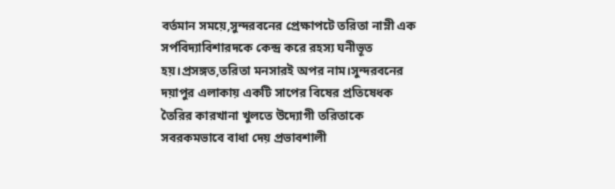বর্তমান সময়ে,সুন্দরবনের প্রেক্ষাপটে তরিতা নাম্নী এক সর্পবিদ্যাবিশারদকে কেন্দ্র করে রহস্য ঘনীভূত হয়।প্রসঙ্গত,তরিতা মনসারই অপর নাম।সুন্দরবনের দয়াপুর এলাকায় একটি সাপের বিষের প্রতিষেধক তৈরির কারখানা খুলতে উদ্যোগী তরিতাকে সবরকমভাবে বাধা দেয় প্রভাবশালী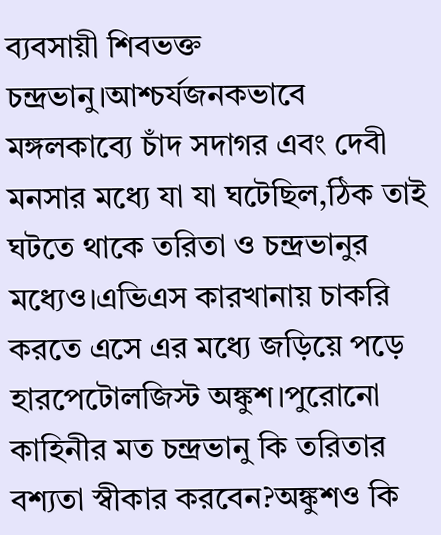ব্যবসায়ী শিবভক্ত চন্দ্রভানু।আশ্চর্যজনকভাবে মঙ্গলকাব্যে চাঁদ সদাগর এবং দেবী মনসার মধ্যে যা যা ঘটেছিল,ঠিক তাই ঘটতে থাকে তরিতা ও চন্দ্রভানুর মধ্যেও।এভিএস কারখানায় চাকরি করতে এসে এর মধ্যে জড়িয়ে পড়ে হারপেটোলজিস্ট অঙ্কুশ।পুরোনো কাহিনীর মত চন্দ্রভানু কি তরিতার বশ্যতা স্বীকার করবেন?অঙ্কুশও কি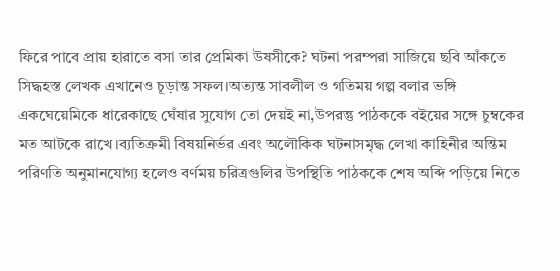ফিরে পাবে প্রায় হারাতে বসা তার প্রেমিকা উষসীকে? ঘটনা পরম্পরা সাজিয়ে ছবি আঁকতে সিদ্ধহস্ত লেখক এখানেও চূড়ান্ত সফল।অত্যন্ত সাবলীল ও গতিময় গল্প বলার ভঙ্গি একঘেয়েমিকে ধারেকাছে ঘেঁষার সুযোগ তো দেয়ই না,উপরন্তু পাঠককে বইয়ের সঙ্গে চুম্বকের মত আটকে রাখে।ব্যতিক্রমী বিষয়নির্ভর এবং অলৌকিক ঘটনাসমৃদ্ধ লেখা কাহিনীর অন্তিম পরিণতি অনুমানযোগ্য হলেও বর্ণময় চরিত্রগুলির উপস্থিতি পাঠককে শেষ অব্দি পড়িয়ে নিতে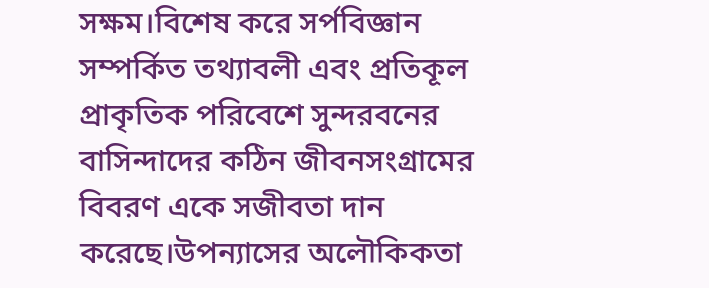সক্ষম।বিশেষ করে সর্পবিজ্ঞান সম্পর্কিত তথ্যাবলী এবং প্রতিকূল প্রাকৃতিক পরিবেশে সুন্দরবনের বাসিন্দাদের কঠিন জীবনসংগ্রামের বিবরণ একে সজীবতা দান করেছে।উপন্যাসের অলৌকিকতা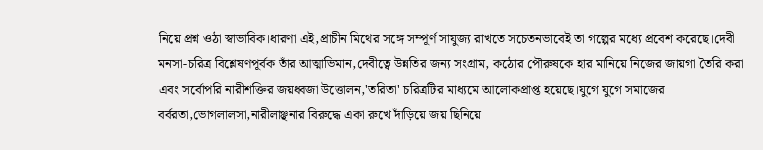নিয়ে প্রশ্ন ওঠা স্বাভাবিক।ধারণা এই,প্রাচীন মিথের সঙ্গে সম্পূর্ণ সাযুজ্য রাখতে সচেতনভাবেই তা গল্পের মধ্যে প্রবেশ করেছে।দেবী মনসা-চরিত্র বিশ্লেষণপূর্বক তাঁর আত্মাভিমান,দেবীত্বে উন্নতির জন্য সংগ্রাম, কঠোর পৌরুষকে হার মানিয়ে নিজের জায়গা তৈরি করা এবং সর্বোপরি নারীশক্তির জয়ধ্বজা উত্তোলন,'তরিতা' চরিত্রটির মাধ্যমে আলোকপ্রাপ্ত হয়েছে।যুগে যুগে সমাজের বর্বরতা,ভোগলালসা,নারীলাঞ্ছনার বিরুদ্ধে একা রুখে দাঁড়িয়ে জয় ছিনিয়ে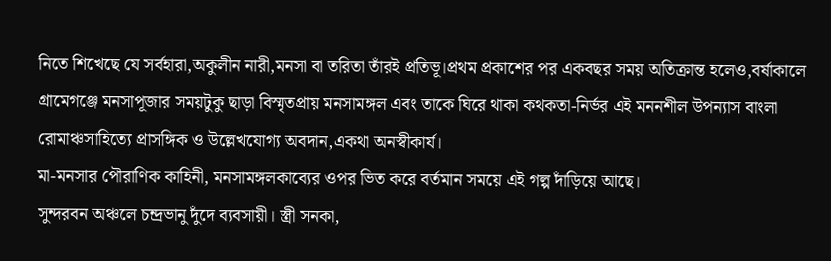নিতে শিখেছে যে সর্বহারা,অকুলীন নারী,মনসা বা তরিতা তাঁরই প্রতিভূ।প্রথম প্রকাশের পর একবছর সময় অতিক্রান্ত হলেও,বর্ষাকালে গ্রামেগঞ্জে মনসাপূজার সময়টুকু ছাড়া বিস্মৃতপ্রায় মনসামঙ্গল এবং তাকে ঘিরে থাকা কথকতা-নির্ভর এই মননশীল উপন্যাস বাংলা রোমাঞ্চসাহিত্যে প্রাসঙ্গিক ও উল্লেখযোগ্য অবদান,একথা অনস্বীকার্য।
মা-মনসার পৌরাণিক কাহিনী, মনসামঙ্গলকাব্যের ওপর ভিত করে বর্তমান সময়ে এই গল্প দাঁড়িয়ে আছে।
সুন্দরবন অঞ্চলে চন্দ্রভানু দুঁদে ব্যবসায়ী। স্ত্রী সনকা,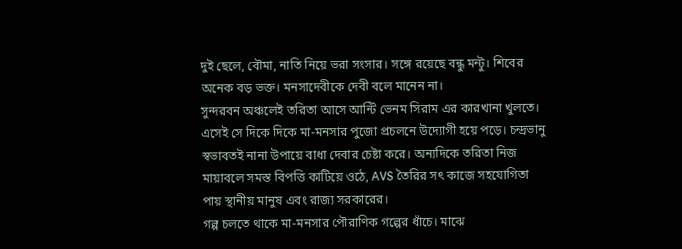দুই ছেলে, বৌমা, নাতি নিয়ে ভরা সংসার। সঙ্গে রয়েছে বন্ধু মন্টু। শিবের অনেক বড় ভক্ত। মনসাদেবীকে দেবী বলে মানেন না।
সুন্দরবন অঞ্চলেই তরিতা আসে আন্টি ভেনম সিরাম এর কারখানা খুলতে। এসেই সে দিকে দিকে মা-মনসার পুজো প্রচলনে উদ্যোগী হয়ে পড়ে। চন্দ্রভানু স্বভাবতই নানা উপায়ে বাধা দেবার চেষ্টা করে। অন্যদিকে তরিতা নিজ মায়াবলে সমস্ত বিপত্তি কাটিয়ে ওঠে, AVS তৈরির সৎ কাজে সহযোগিতা পায় স্থানীয় মানুষ এবং রাজ্য সরকারের।
গল্প চলতে থাকে মা-মনসার পৌরাণিক গল্পের ধাঁচে। মাঝে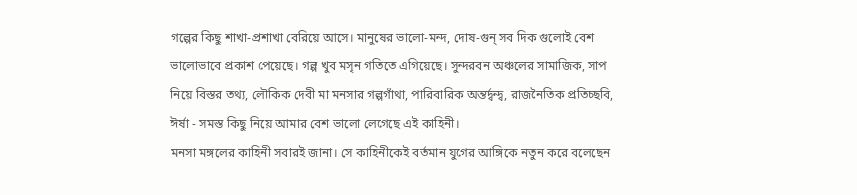গল্পের কিছু শাখা-প্রশাখা বেরিয়ে আসে। মানুষের ভালো-মন্দ, দোষ-গুন্ সব দিক গুলোই বেশ ভালোভাবে প্রকাশ পেয়েছে। গল্প খুব মসৃন গতিতে এগিয়েছে। সুন্দরবন অঞ্চলের সামাজিক, সাপ নিয়ে বিস্তর তথ্য, লৌকিক দেবী মা মনসার গল্পগাঁথা, পারিবারিক অন্তর্দ্বন্দ্ব, রাজনৈতিক প্রতিচ্ছবি, ঈর্ষা - সমস্ত কিছু নিয়ে আমার বেশ ভালো লেগেছে এই কাহিনী।
মনসা মঙ্গলের কাহিনী সবারই জানা। সে কাহিনীকেই বর্তমান যুগের আঙ্গিকে নতুন করে বলেছেন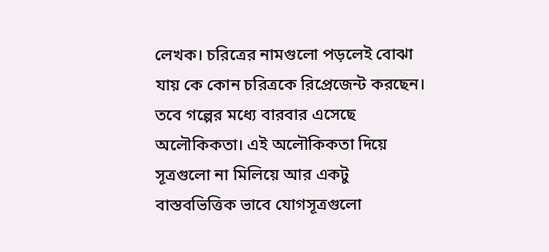লেখক। চরিত্রের নামগুলো পড়লেই বোঝা যায় কে কোন চরিত্রকে রিপ্রেজেন্ট করছেন। তবে গল্পের মধ্যে বারবার এসেছে অলৌকিকতা। এই অলৌকিকতা দিয়ে সূত্রগুলো না মিলিয়ে আর একটু বাস্তবভিত্তিক ভাবে যোগসূত্রগুলো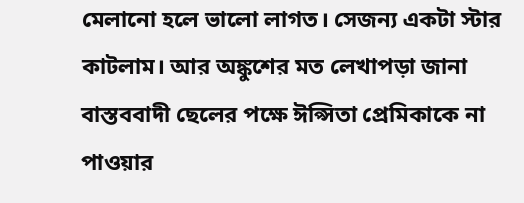মেলানো হলে ভালো লাগত। সেজন্য একটা স্টার কাটলাম। আর অঙ্কুশের মত লেখাপড়া জানা বাস্তববাদী ছেলের পক্ষে ঈপ্সিতা প্রেমিকাকে না পাওয়ার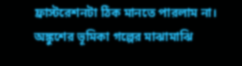ফ্রাস্টরেশনটা ঠিক মানতে পারলাম না। অঙ্কুশের ভূমিকা গল্পের মাঝামাঝি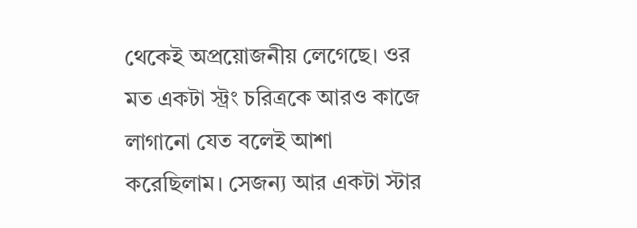থেকেই অপ্রয়োজনীয় লেগেছে। ওর মত একটা স্ট্রং চরিত্রকে আরও কাজে লাগানো যেত বলেই আশা করেছিলাম। সেজন্য আর একটা স্টার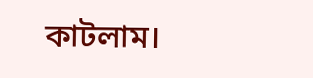কাটলাম।